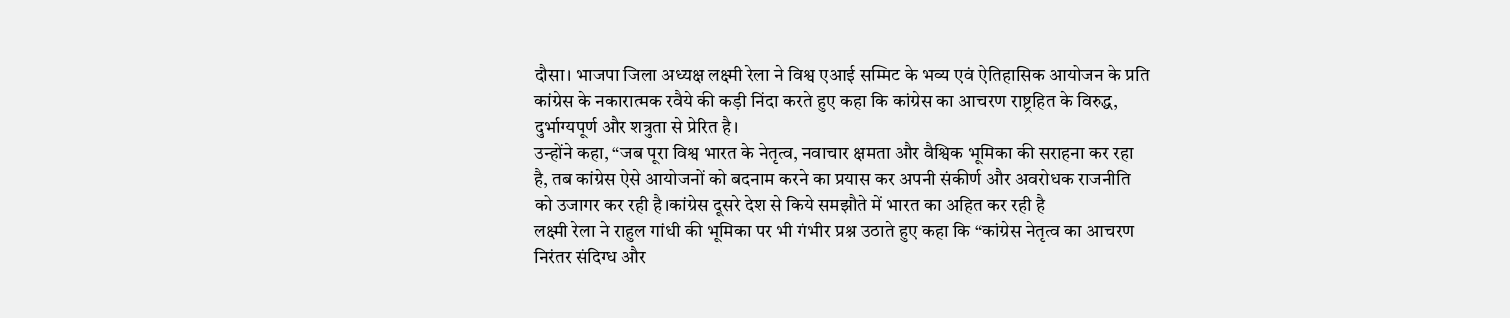दौसा। भाजपा जिला अध्यक्ष लक्ष्मी रेला ने विश्व एआई सम्मिट के भव्य एवं ऐतिहासिक आयोजन के प्रति कांग्रेस के नकारात्मक रवैये की कड़ी निंदा करते हुए कहा कि कांग्रेस का आचरण राष्ट्रहित के विरुद्ध, दुर्भाग्यपूर्ण और शत्रुता से प्रेरित है।
उन्होंने कहा, “जब पूरा विश्व भारत के नेतृत्व, नवाचार क्षमता और वैश्विक भूमिका की सराहना कर रहा है, तब कांग्रेस ऐसे आयोजनों को बदनाम करने का प्रयास कर अपनी संकीर्ण और अवरोधक राजनीति को उजागर कर रही है।कांग्रेस दूसरे देश से किये समझौते में भारत का अहित कर रही है
लक्ष्मी रेला ने राहुल गांधी की भूमिका पर भी गंभीर प्रश्न उठाते हुए कहा कि “कांग्रेस नेतृत्व का आचरण निरंतर संदिग्ध और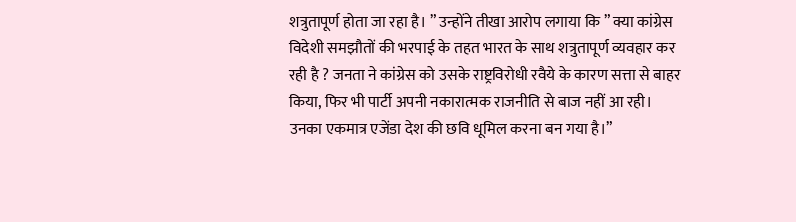शत्रुतापूर्ण होता जा रहा है। ” उन्होंने तीखा आरोप लगाया कि ” क्या कांग्रेस विदेशी समझौतों की भरपाई के तहत भारत के साथ शत्रुतापूर्ण व्यवहार कर रही है ? जनता ने कांग्रेस को उसके राष्ट्रविरोधी रवैये के कारण सत्ता से बाहर किया, फिर भी पार्टी अपनी नकारात्मक राजनीति से बाज नहीं आ रही। उनका एकमात्र एजेंडा देश की छवि धूमिल करना बन गया है।”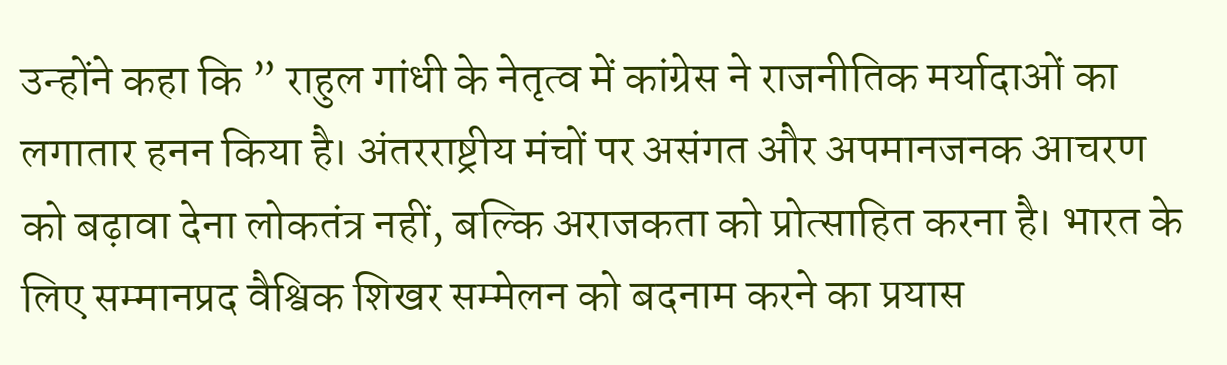उन्होंने कहा कि ” राहुल गांधी के नेतृत्व में कांग्रेस ने राजनीतिक मर्यादाओं का लगातार हनन किया है। अंतरराष्ट्रीय मंचों पर असंगत और अपमानजनक आचरण को बढ़ावा देना लोकतंत्र नहीं, बल्कि अराजकता को प्रोत्साहित करना है। भारत के लिए सम्मानप्रद वैश्विक शिखर सम्मेलन को बदनाम करने का प्रयास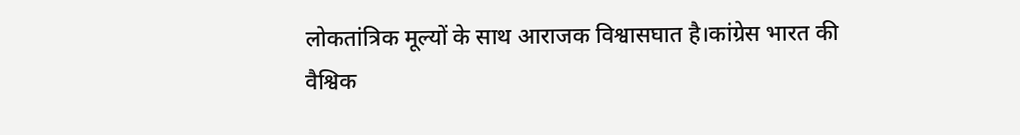लोकतांत्रिक मूल्यों के साथ आराजक विश्वासघात है।कांग्रेस भारत की वैश्विक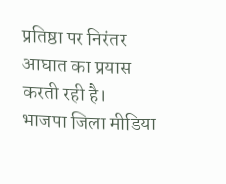प्रतिष्ठा पर निरंतर आघात का प्रयास करती रही है।
भाजपा जिला मीडिया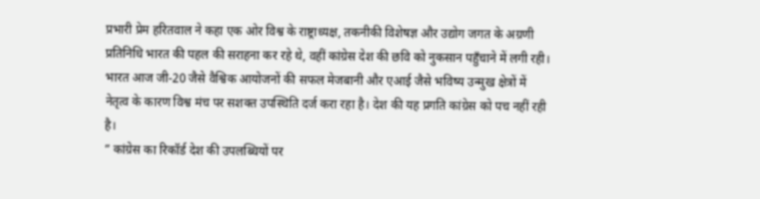प्रभारी प्रेम हरितवाल ने कहा एक ओर विश्व के राष्ट्राध्यक्ष, तकनीकी विशेषज्ञ और उद्योग जगत के अग्रणी प्रतिनिधि भारत की पहल की सराहना कर रहे थे, वहीं कांग्रेस देश की छवि को नुकसान पहुँचाने में लगी रही। भारत आज जी-20 जैसे वैश्विक आयोजनों की सफल मेजबानी और एआई जैसे भविष्य उन्मुख क्षेत्रों में नेतृत्व के कारण विश्व मंच पर सशक्त उपस्थिति दर्ज करा रहा है। देश की यह प्रगति कांग्रेस को पच नहीं रही है।
” कांग्रेस का रिकॉर्ड देश की उपलब्धियों पर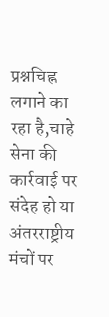प्रश्नचिह्न लगाने का रहा है,चाहे सेना की कार्रवाई पर संदेह हो या अंतरराष्ट्रीय मंचों पर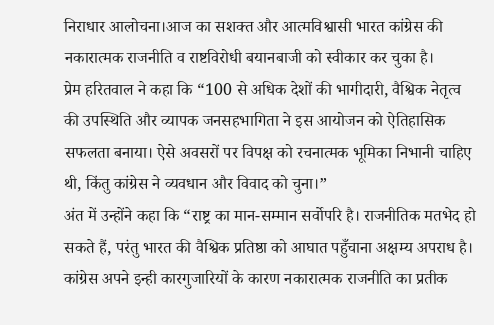निराधार आलोचना।आज का सशक्त और आत्मविश्वासी भारत कांग्रेस की नकारात्मक राजनीति व राष्टविरोधी बयानबाजी को स्वीकार कर चुका है।
प्रेम हरितवाल ने कहा कि “100 से अधिक देशों की भागीदारी, वैश्विक नेतृत्व की उपस्थिति और व्यापक जनसहभागिता ने इस आयोजन को ऐतिहासिक सफलता बनाया। ऐसे अवसरों पर विपक्ष को रचनात्मक भूमिका निभानी चाहिए थी, किंतु कांग्रेस ने व्यवधान और विवाद को चुना।”
अंत में उन्होंने कहा कि “राष्ट्र का मान-सम्मान सर्वोपरि है। राजनीतिक मतभेद हो सकते हैं, परंतु भारत की वैश्विक प्रतिष्ठा को आघात पहुँचाना अक्षम्य अपराध है। कांग्रेस अपने इन्ही कारगुजारियों के कारण नकारात्मक राजनीति का प्रतीक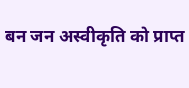बन जन अस्वीकृति को प्राप्त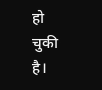हो चुकी है।